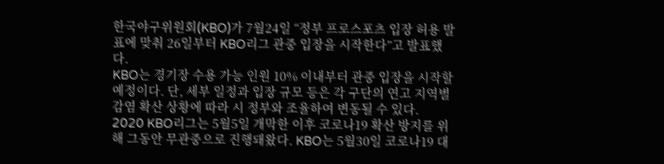한국야구위원회(KBO)가 7월24일 “정부 프로스포츠 입장 허용 발표에 맞춰 26일부터 KBO리그 관중 입장을 시작한다”고 발표했다.
KBO는 경기장 수용 가능 인원 10% 이내부터 관중 입장을 시작할 예정이다. 단, 세부 일정과 입장 규모 등은 각 구단의 연고 지역별 감염 확산 상황에 따라 시 정부와 조율하여 변동될 수 있다.
2020 KBO리그는 5월5일 개막한 이후 코로나19 확산 방지를 위해 그동안 무관중으로 진행돼왔다. KBO는 5월30일 코로나19 대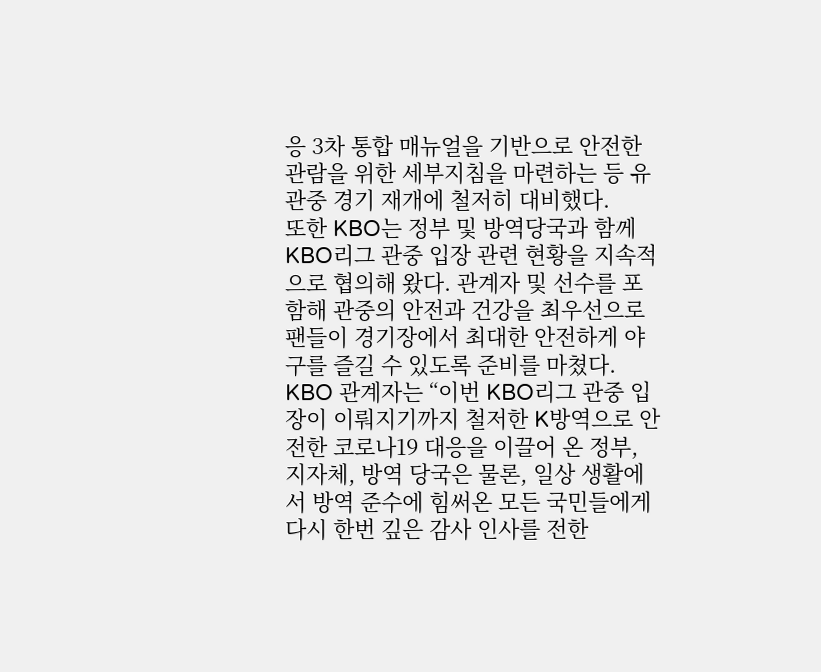응 3차 통합 매뉴얼을 기반으로 안전한 관람을 위한 세부지침을 마련하는 등 유관중 경기 재개에 철저히 대비했다.
또한 KBO는 정부 및 방역당국과 함께 KBO리그 관중 입장 관련 현황을 지속적으로 협의해 왔다. 관계자 및 선수를 포함해 관중의 안전과 건강을 최우선으로 팬들이 경기장에서 최대한 안전하게 야구를 즐길 수 있도록 준비를 마쳤다.
KBO 관계자는 “이번 KBO리그 관중 입장이 이뤄지기까지 철저한 K방역으로 안전한 코로나19 대응을 이끌어 온 정부, 지자체, 방역 당국은 물론, 일상 생활에서 방역 준수에 힘써온 모든 국민들에게 다시 한번 깊은 감사 인사를 전한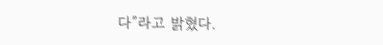다”라고 밝혔다.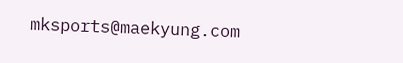mksports@maekyung.com